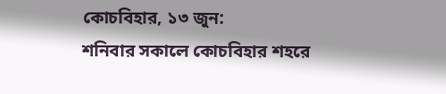কোচবিহার, ১৩ জুন:
শনিবার সকালে কোচবিহার শহরে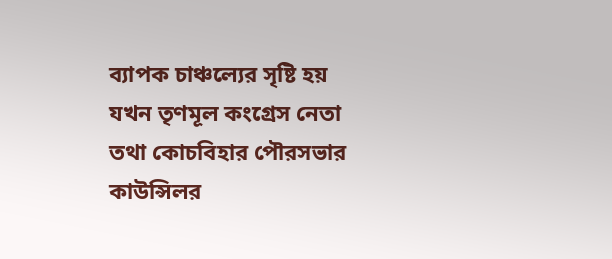ব্যাপক চাঞ্চল্যের সৃষ্টি হয় যখন তৃণমূল কংগ্রেস নেতা তথা কোচবিহার পৌরসভার কাউন্সিলর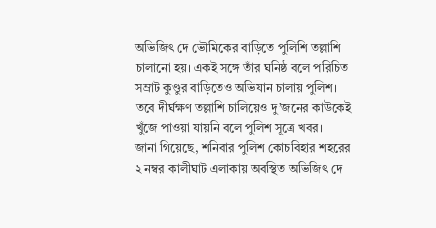অভিজিৎ দে ভৌমিকের বাড়িতে পুলিশি তল্লাশি চালানো হয়। একই সঙ্গে তাঁর ঘনিষ্ঠ বলে পরিচিত সম্রাট কুণ্ডুর বাড়িতেও অভিযান চালায় পুলিশ। তবে দীর্ঘক্ষণ তল্লাশি চালিয়েও দু’জনের কাউকেই খুঁজে পাওয়া যায়নি বলে পুলিশ সূত্রে খবর।
জানা গিয়েছে, শনিবার পুলিশ কোচবিহার শহরের ২ নম্বর কালীঘাট এলাকায় অবস্থিত অভিজিৎ দে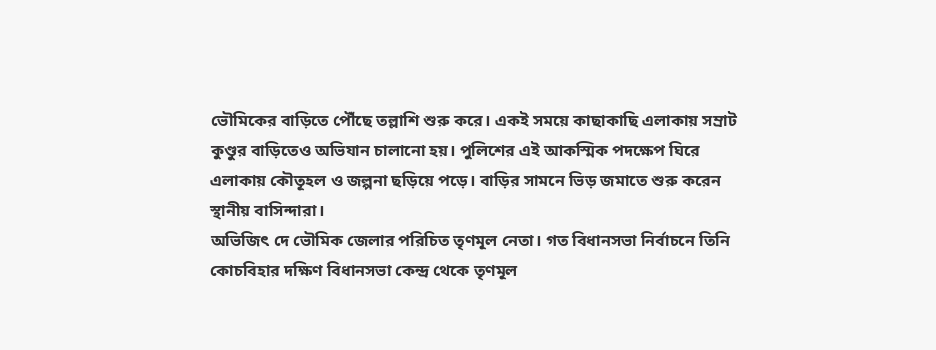ভৌমিকের বাড়িতে পৌঁছে তল্লাশি শুরু করে। একই সময়ে কাছাকাছি এলাকায় সম্রাট কুণ্ডুর বাড়িতেও অভিযান চালানো হয়। পুলিশের এই আকস্মিক পদক্ষেপ ঘিরে এলাকায় কৌতূহল ও জল্পনা ছড়িয়ে পড়ে। বাড়ির সামনে ভিড় জমাতে শুরু করেন স্থানীয় বাসিন্দারা।
অভিজিৎ দে ভৌমিক জেলার পরিচিত তৃণমূল নেতা। গত বিধানসভা নির্বাচনে তিনি কোচবিহার দক্ষিণ বিধানসভা কেন্দ্র থেকে তৃণমূল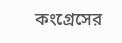কংগ্রেসের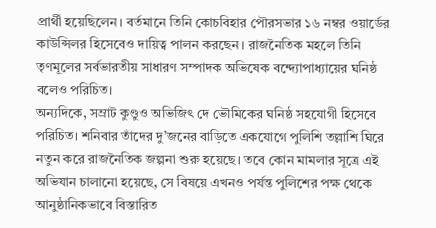প্রার্থী হয়েছিলেন। বর্তমানে তিনি কোচবিহার পৌরসভার ১৬ নম্বর ওয়ার্ডের কাউন্সিলর হিসেবেও দায়িত্ব পালন করছেন। রাজনৈতিক মহলে তিনি তৃণমূলের সর্বভারতীয় সাধারণ সম্পাদক অভিষেক বন্দ্যোপাধ্যায়ের ঘনিষ্ঠ বলেও পরিচিত।
অন্যদিকে, সম্রাট কুণ্ডুও অভিজিৎ দে ভৌমিকের ঘনিষ্ঠ সহযোগী হিসেবে পরিচিত। শনিবার তাঁদের দু’জনের বাড়িতে একযোগে পুলিশি তল্লাশি ঘিরে নতুন করে রাজনৈতিক জল্পনা শুরু হয়েছে। তবে কোন মামলার সূত্রে এই অভিযান চালানো হয়েছে, সে বিষয়ে এখনও পর্যন্ত পুলিশের পক্ষ থেকে আনুষ্ঠানিকভাবে বিস্তারিত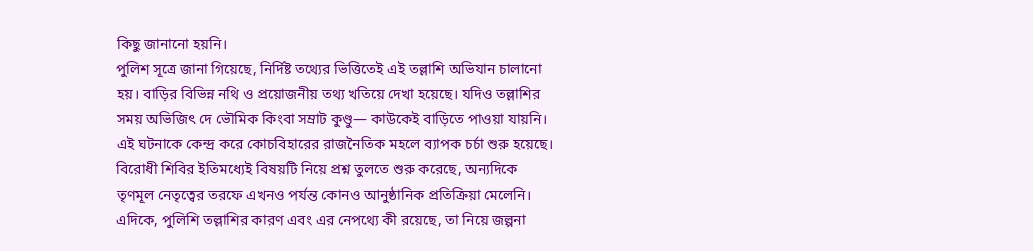কিছু জানানো হয়নি।
পুলিশ সূত্রে জানা গিয়েছে, নির্দিষ্ট তথ্যের ভিত্তিতেই এই তল্লাশি অভিযান চালানো হয়। বাড়ির বিভিন্ন নথি ও প্রয়োজনীয় তথ্য খতিয়ে দেখা হয়েছে। যদিও তল্লাশির সময় অভিজিৎ দে ভৌমিক কিংবা সম্রাট কুণ্ডু— কাউকেই বাড়িতে পাওয়া যায়নি।
এই ঘটনাকে কেন্দ্র করে কোচবিহারের রাজনৈতিক মহলে ব্যাপক চর্চা শুরু হয়েছে। বিরোধী শিবির ইতিমধ্যেই বিষয়টি নিয়ে প্রশ্ন তুলতে শুরু করেছে, অন্যদিকে তৃণমূল নেতৃত্বের তরফে এখনও পর্যন্ত কোনও আনুষ্ঠানিক প্রতিক্রিয়া মেলেনি।
এদিকে, পুলিশি তল্লাশির কারণ এবং এর নেপথ্যে কী রয়েছে, তা নিয়ে জল্পনা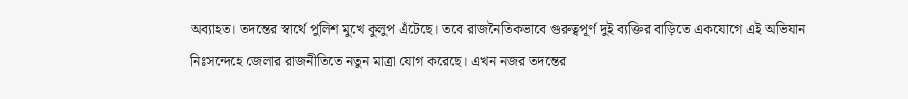অব্যাহত। তদন্তের স্বার্থে পুলিশ মুখে কুলুপ এঁটেছে। তবে রাজনৈতিকভাবে গুরুত্বপূর্ণ দুই ব্যক্তির বাড়িতে একযোগে এই অভিযান নিঃসন্দেহে জেলার রাজনীতিতে নতুন মাত্রা যোগ করেছে। এখন নজর তদন্তের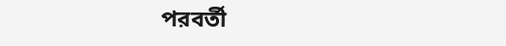পরবর্তী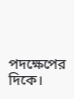পদক্ষেপের দিকে।